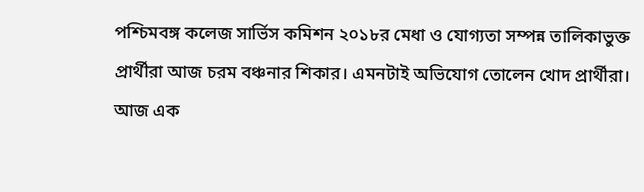পশ্চিমবঙ্গ কলেজ সার্ভিস কমিশন ২০১৮র মেধা ও যোগ্যতা সম্পন্ন তালিকাভুক্ত প্রার্থীরা আজ চরম বঞ্চনার শিকার। এমনটাই অভিযোগ তোলেন খোদ প্রার্থীরা। আজ এক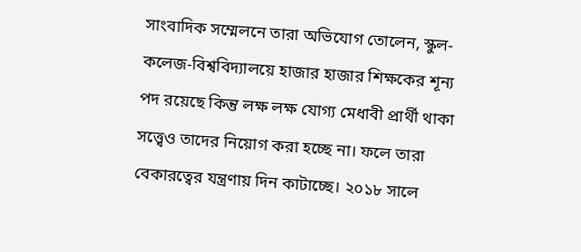সাংবাদিক সম্মেলনে তারা অভিযোগ তোলেন, স্কুল-কলেজ-বিশ্ববিদ্যালয়ে হাজার হাজার শিক্ষকের শূন্য পদ রয়েছে কিন্তু লক্ষ লক্ষ যোগ্য মেধাবী প্রার্থী থাকা সত্ত্বেও তাদের নিয়োগ করা হচ্ছে না। ফলে তারা বেকারত্বের যন্ত্রণায় দিন কাটাচ্ছে। ২০১৮ সালে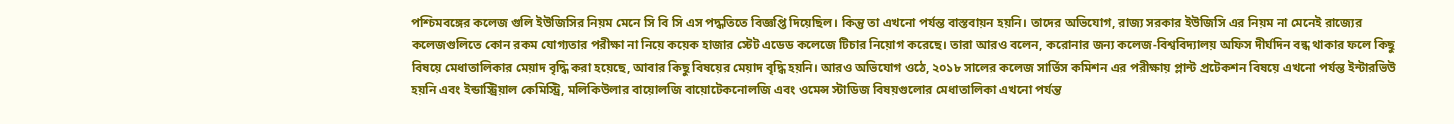পশ্চিমবঙ্গের কলেজ গুলি ইউজিসির নিয়ম মেনে সি বি সি এস পদ্ধতিতে বিজ্ঞপ্তি দিয়েছিল। কিন্তু তা এখনো পর্যন্ত বাস্তবায়ন হয়নি। তাদের অভিযোগ, রাজ্য সরকার ইউজিসি এর নিয়ম না মেনেই রাজ্যের কলেজগুলিতে কোন রকম যোগ্যতার পরীক্ষা না নিয়ে কয়েক হাজার স্টেট এডেড কলেজে টিচার নিয়োগ করেছে। তারা আরও বলেন, করোনার জন্য কলেজ-বিশ্ববিদ্যালয় অফিস দীর্ঘদিন বন্ধ থাকার ফলে কিছু বিষয়ে মেধাতালিকার মেয়াদ বৃদ্ধি করা হয়েছে, আবার কিছু বিষয়ের মেয়াদ বৃদ্ধি হয়নি। আরও অভিযোগ ওঠে, ২০১৮ সালের কলেজ সার্ভিস কমিশন এর পরীক্ষায় প্লান্ট প্রটেকশন বিষয়ে এখনো পর্যন্ত ইন্টারভিউ হয়নি এবং ইন্ডাস্ট্রিয়াল কেমিস্ট্রি, মলিকিউলার বায়োলজি বায়োটেকনোলজি এবং ওমেন্স স্টাডিজ বিষয়গুলোর মেধাতালিকা এখনো পর্যন্ত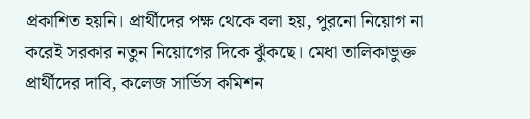প্রকাশিত হয়নি। প্রার্থীদের পক্ষ থেকে বলা হয়, পুরনো নিয়োগ না করেই সরকার নতুন নিয়োগের দিকে ঝুঁকছে। মেধা তালিকাভুক্ত প্রার্থীদের দাবি, কলেজ সার্ভিস কমিশন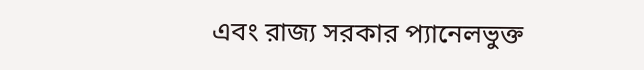এবং রাজ্য সরকার প্যানেলভুক্ত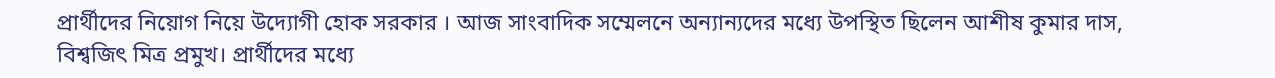প্রার্থীদের নিয়োগ নিয়ে উদ্যোগী হোক সরকার । আজ সাংবাদিক সম্মেলনে অন্যান্যদের মধ্যে উপস্থিত ছিলেন আশীষ কুমার দাস, বিশ্বজিৎ মিত্র প্রমুখ। প্রার্থীদের মধ্যে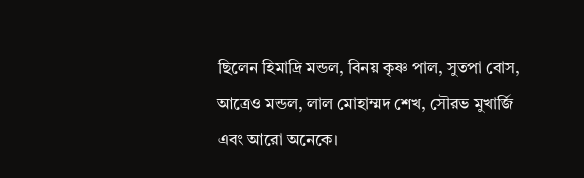ছিলেন হিমাদ্রি মন্ডল, বিনয় কৃষ্ণ পাল, সুতপা বোস, আত্রেও মন্ডল, লাল মোহাম্মদ শেখ, সৌরভ মুখার্জি এবং আরো অনেকে।